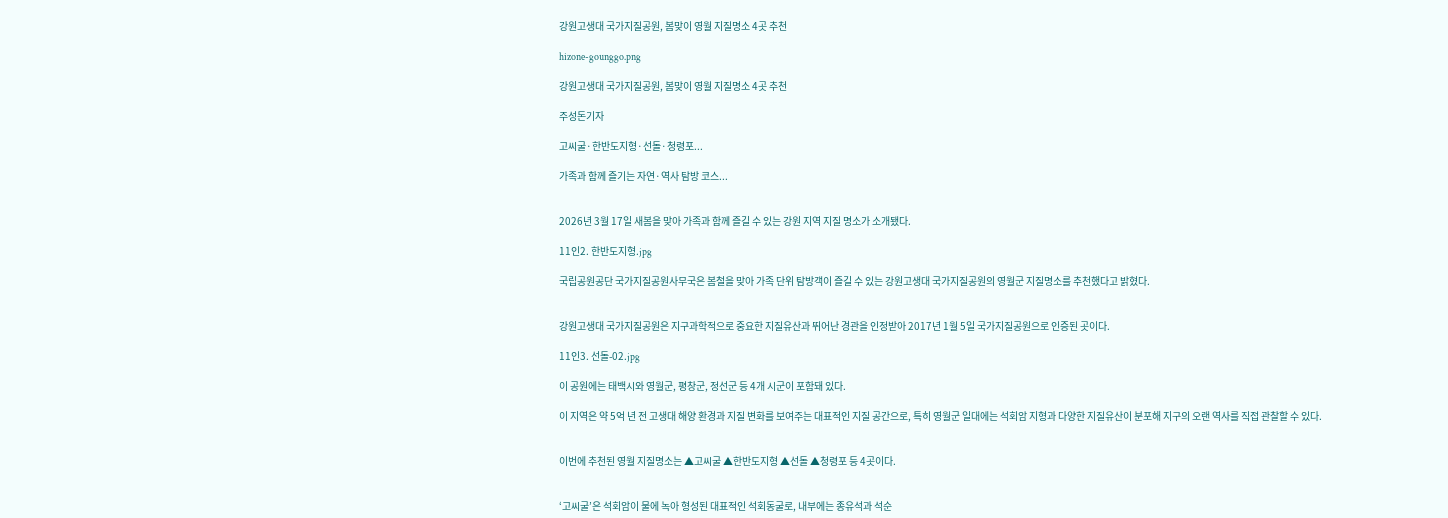강원고생대 국가지질공원, 봄맞이 영월 지질명소 4곳 추천

hizone-gounggo.png

강원고생대 국가지질공원, 봄맞이 영월 지질명소 4곳 추천

주성돈기자

고씨굴·한반도지형·선돌·청령포...

가족과 함께 즐기는 자연·역사 탐방 코스...


2026년 3월 17일 새봄을 맞아 가족과 함께 즐길 수 있는 강원 지역 지질 명소가 소개됐다.

11인2. 한반도지형.jpg

국립공원공단 국가지질공원사무국은 봄철을 맞아 가족 단위 탐방객이 즐길 수 있는 강원고생대 국가지질공원의 영월군 지질명소를 추천했다고 밝혔다.


강원고생대 국가지질공원은 지구과학적으로 중요한 지질유산과 뛰어난 경관을 인정받아 2017년 1월 5일 국가지질공원으로 인증된 곳이다.

11인3. 선돌-02.jpg

이 공원에는 태백시와 영월군, 평창군, 정선군 등 4개 시군이 포함돼 있다.

이 지역은 약 5억 년 전 고생대 해양 환경과 지질 변화를 보여주는 대표적인 지질 공간으로, 특히 영월군 일대에는 석회암 지형과 다양한 지질유산이 분포해 지구의 오랜 역사를 직접 관찰할 수 있다.


이번에 추천된 영월 지질명소는 ▲고씨굴 ▲한반도지형 ▲선돌 ▲청령포 등 4곳이다.


‘고씨굴’은 석회암이 물에 녹아 형성된 대표적인 석회동굴로, 내부에는 종유석과 석순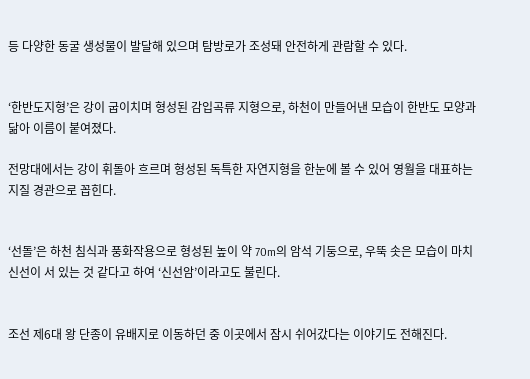등 다양한 동굴 생성물이 발달해 있으며 탐방로가 조성돼 안전하게 관람할 수 있다.


‘한반도지형’은 강이 굽이치며 형성된 감입곡류 지형으로, 하천이 만들어낸 모습이 한반도 모양과 닮아 이름이 붙여졌다.

전망대에서는 강이 휘돌아 흐르며 형성된 독특한 자연지형을 한눈에 볼 수 있어 영월을 대표하는 지질 경관으로 꼽힌다.


‘선돌’은 하천 침식과 풍화작용으로 형성된 높이 약 70m의 암석 기둥으로, 우뚝 솟은 모습이 마치 신선이 서 있는 것 같다고 하여 ‘신선암’이라고도 불린다.


조선 제6대 왕 단종이 유배지로 이동하던 중 이곳에서 잠시 쉬어갔다는 이야기도 전해진다.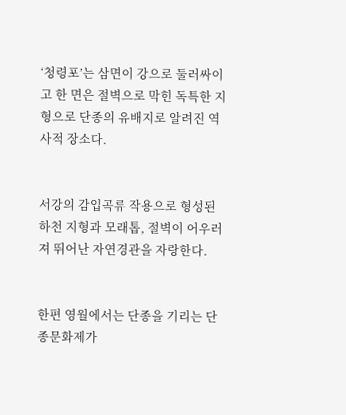‘청령포’는 삼면이 강으로 둘러싸이고 한 면은 절벽으로 막힌 독특한 지형으로 단종의 유배지로 알려진 역사적 장소다.


서강의 감입곡류 작용으로 형성된 하천 지형과 모래톱, 절벽이 어우러져 뛰어난 자연경관을 자랑한다.


한편 영월에서는 단종을 기리는 단종문화제가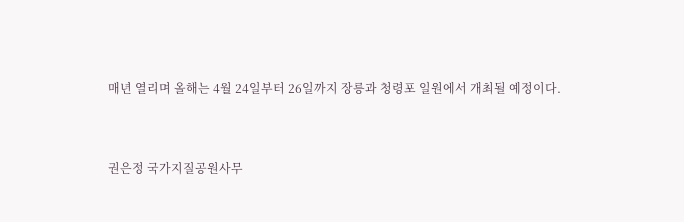매년 열리며 올해는 4월 24일부터 26일까지 장릉과 청령포 일원에서 개최될 예정이다.


권은정 국가지질공원사무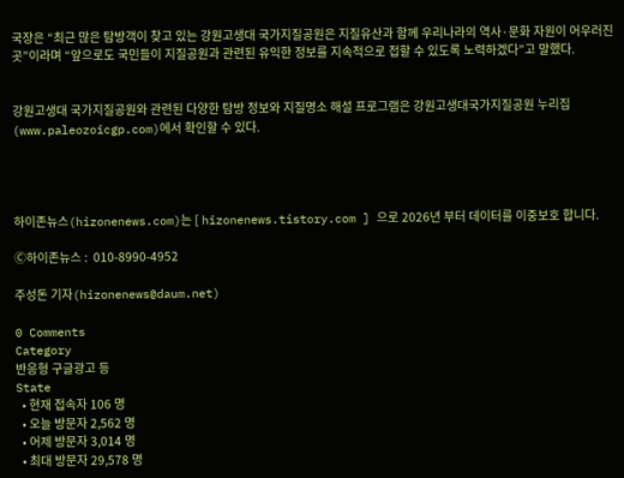국장은 “최근 많은 탐방객이 찾고 있는 강원고생대 국가지질공원은 지질유산과 함께 우리나라의 역사·문화 자원이 어우러진 곳”이라며 “앞으로도 국민들이 지질공원과 관련된 유익한 정보를 지속적으로 접할 수 있도록 노력하겠다”고 말했다.


강원고생대 국가지질공원와 관련된 다양한 탐방 정보와 지질명소 해설 프로그램은 강원고생대국가지질공원 누리집(www.paleozoicgp.com)에서 확인할 수 있다.




하이존뉴스(hizonenews.com)는 [ hizonenews.tistory.com ] 으로 2026년 부터 데이터를 이중보호 합니다.

Ⓒ하이존뉴스 :  010-8990-4952

주성돈 기자(hizonenews@daum.net)

0 Comments
Category
반응형 구글광고 등
State
  • 현재 접속자 106 명
  • 오늘 방문자 2,562 명
  • 어제 방문자 3,014 명
  • 최대 방문자 29,578 명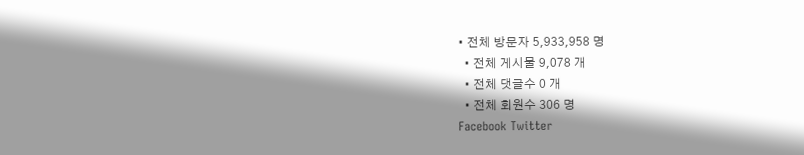• 전체 방문자 5,933,958 명
  • 전체 게시물 9,078 개
  • 전체 댓글수 0 개
  • 전체 회원수 306 명
Facebook Twitter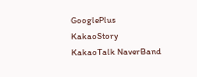GooglePlus KakaoStory KakaoTalk NaverBand